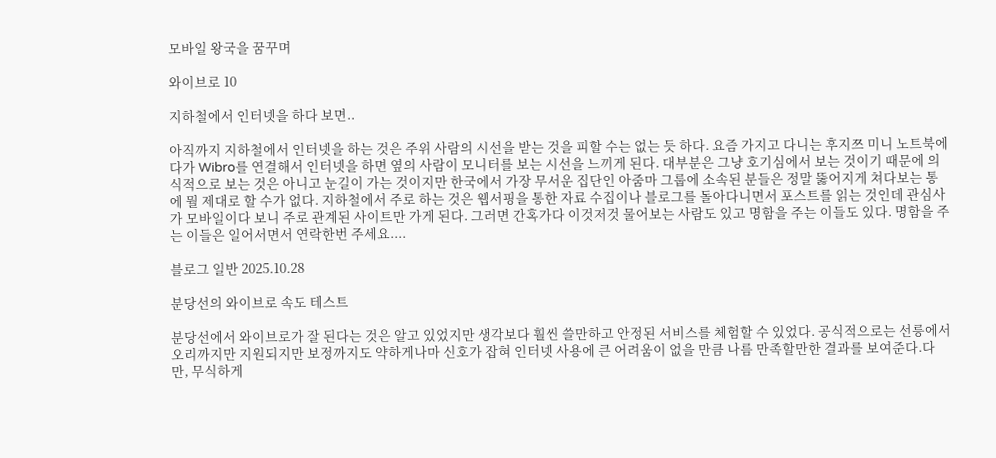모바일 왕국을 꿈꾸며

와이브로 10

지하철에서 인터넷을 하다 보면..

아직까지 지하철에서 인터넷을 하는 것은 주위 사람의 시선을 받는 것을 피할 수는 없는 듯 하다. 요즘 가지고 다니는 후지쯔 미니 노트북에다가 Wibro를 연결해서 인터넷을 하면 옆의 사람이 모니터를 보는 시선을 느끼게 된다. 대부분은 그냥 호기심에서 보는 것이기 때문에 의식적으로 보는 것은 아니고 눈길이 가는 것이지만 한국에서 가장 무서운 집단인 아줌마 그룹에 소속된 분들은 정말 뚫어지게 쳐다보는 통에 뭘 제대로 할 수가 없다. 지하철에서 주로 하는 것은 웹서핑을 통한 자료 수집이나 블로그를 돌아다니면서 포스트를 읽는 것인데 관심사가 모바일이다 보니 주로 관계된 사이트만 가게 된다. 그러면 간혹가다 이것저것 물어보는 사람도 있고 명함을 주는 이들도 있다. 명함을 주는 이들은 일어서면서 연락한번 주세요....

블로그 일반 2025.10.28

분당선의 와이브로 속도 테스트

분당선에서 와이브로가 잘 된다는 것은 알고 있었지만 생각보다 훨씬 쓸만하고 안정된 서비스를 체험할 수 있었다. 공식적으로는 선릉에서 오리까지만 지원되지만 보정까지도 약하게나마 신호가 잡혀 인터넷 사용에 큰 어려움이 없을 만큼 나름 만족할만한 결과를 보여준다.다만, 무식하게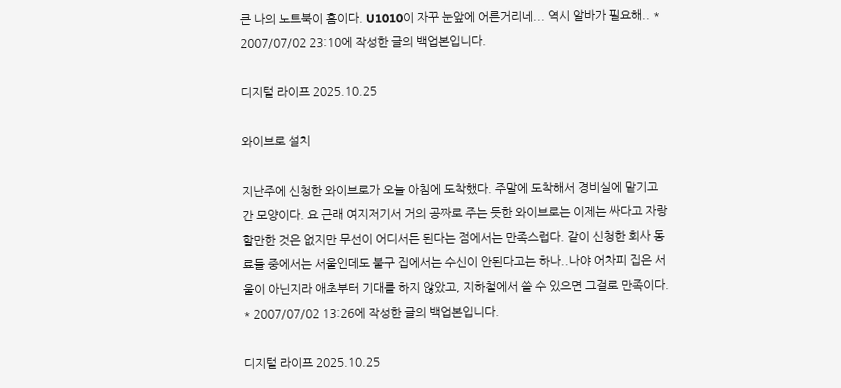큰 나의 노트북이 흠이다. U1010이 자꾸 눈앞에 어른거리네... 역시 알바가 필요해.. * 2007/07/02 23:10에 작성한 글의 백업본입니다.

디지털 라이프 2025.10.25

와이브로 설치

지난주에 신청한 와이브로가 오늘 아침에 도착했다. 주말에 도착해서 경비실에 맡기고 간 모양이다. 요 근래 여지저기서 거의 공짜로 주는 듯한 와이브로는 이제는 싸다고 자랑할만한 것은 없지만 무선이 어디서든 된다는 점에서는 만족스럽다. 같이 신청한 회사 동료들 중에서는 서울인데도 불구 집에서는 수신이 안된다고는 하나..나야 어차피 집은 서울이 아닌지라 애초부터 기대를 하지 않았고, 지하철에서 쓸 수 있으면 그걸로 만족이다. * 2007/07/02 13:26에 작성한 글의 백업본입니다.

디지털 라이프 2025.10.25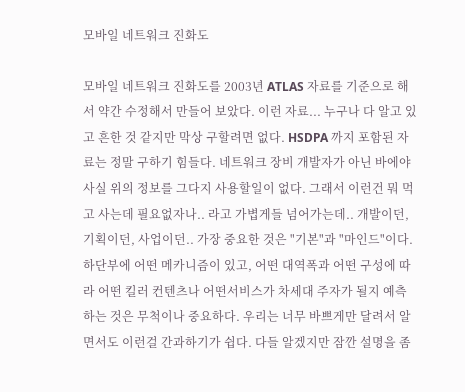모바일 네트워크 진화도

모바일 네트워크 진화도를 2003년 ATLAS 자료를 기준으로 해서 약간 수정해서 만들어 보았다. 이런 자료... 누구나 다 알고 있고 흔한 것 같지만 막상 구할려면 없다. HSDPA 까지 포함된 자료는 정말 구하기 힘들다. 네트워크 장비 개발자가 아닌 바에야 사실 위의 정보를 그다지 사용할일이 없다. 그래서 이런건 뭐 먹고 사는데 필요없자나.. 라고 가볍게들 넘어가는데.. 개발이던, 기획이던, 사업이던.. 가장 중요한 것은 "기본"과 "마인드"이다. 하단부에 어떤 메카니즘이 있고, 어떤 대역폭과 어떤 구성에 따라 어떤 킬러 컨텐츠나 어떤서비스가 차세대 주자가 될지 예측하는 것은 무척이나 중요하다. 우리는 너무 바쁘게만 달려서 알면서도 이런걸 간과하기가 쉽다. 다들 알겠지만 잠깐 설명을 좀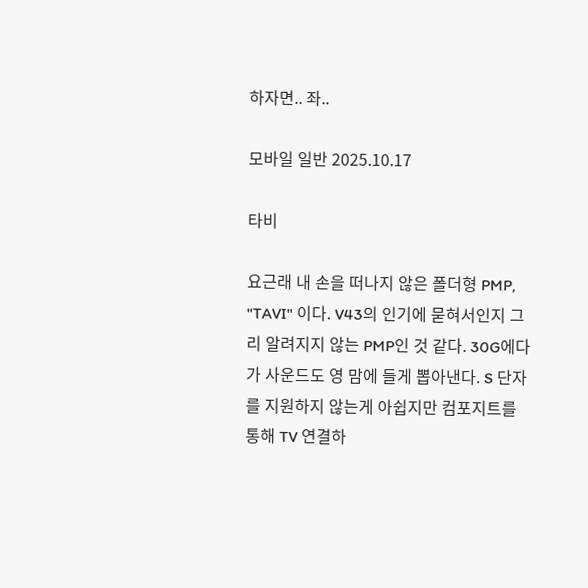하자면.. 좌..

모바일 일반 2025.10.17

타비

요근래 내 손을 떠나지 않은 폴더형 PMP, "TAVI" 이다. V43의 인기에 묻혀서인지 그리 알려지지 않는 PMP인 것 같다. 30G에다가 사운드도 영 맘에 들게 뽑아낸다. S 단자를 지원하지 않는게 아쉽지만 컴포지트를 통해 TV 연결하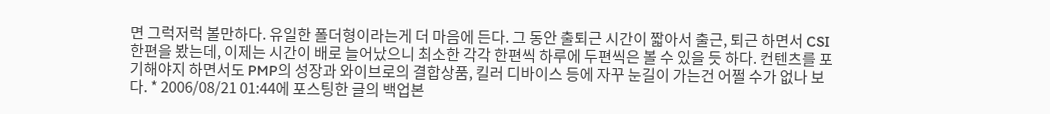면 그럭저럭 볼만하다. 유일한 폴더형이라는게 더 마음에 든다. 그 동안 출퇴근 시간이 짧아서 출근, 퇴근 하면서 CSI 한편을 봤는데, 이제는 시간이 배로 늘어났으니 최소한 각각 한편씩 하루에 두편씩은 볼 수 있을 듯 하다. 컨텐츠를 포기해야지 하면서도 PMP의 성장과 와이브로의 결합상품, 킬러 디바이스 등에 자꾸 눈길이 가는건 어쩔 수가 없나 보다. * 2006/08/21 01:44에 포스팅한 글의 백업본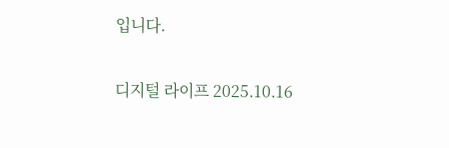입니다.

디지털 라이프 2025.10.16